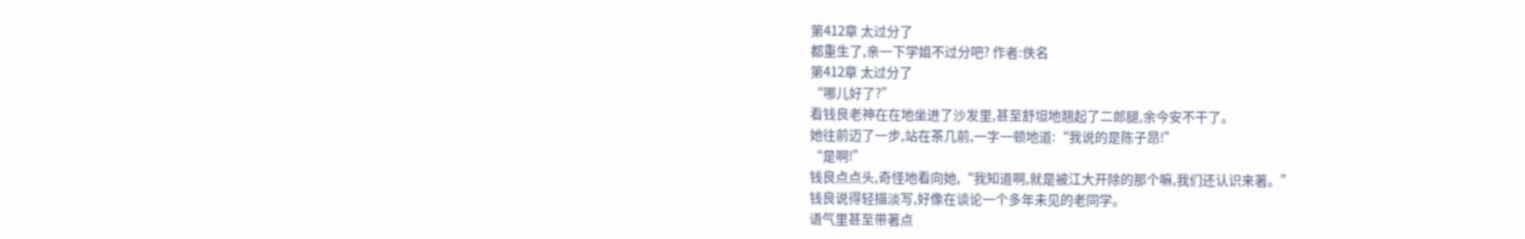第412章 太过分了
都重生了,亲一下学姐不过分吧? 作者:佚名
第412章 太过分了
“哪儿好了?”
看钱良老神在在地坐进了沙发里,甚至舒坦地翘起了二郎腿,余今安不干了。
她往前迈了一步,站在茶几前,一字一顿地道:“我说的是陈子昂!”
“是啊!”
钱良点点头,奇怪地看向她,“我知道啊,就是被江大开除的那个嘛,我们还认识来著。”
钱良说得轻描淡写,好像在谈论一个多年未见的老同学。
语气里甚至带著点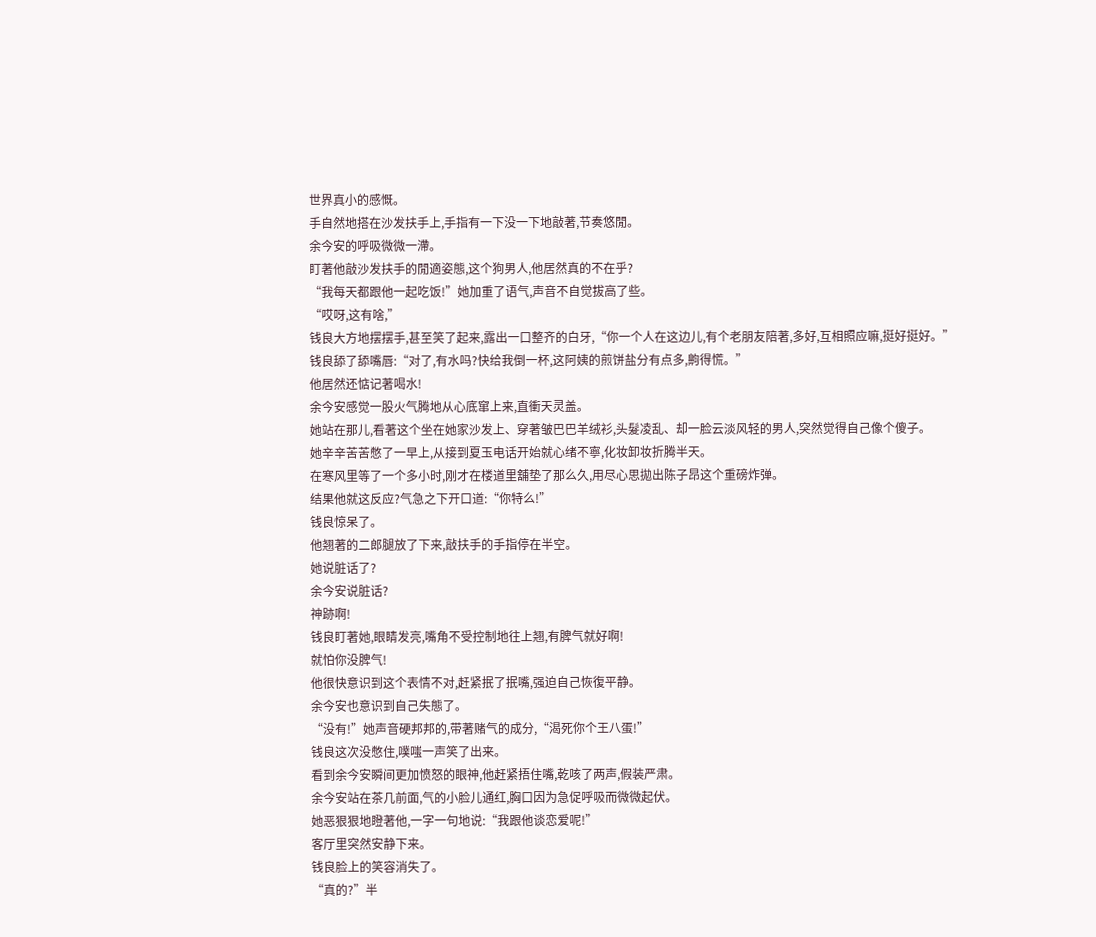世界真小的感慨。
手自然地搭在沙发扶手上,手指有一下没一下地敲著,节奏悠閒。
余今安的呼吸微微一滯。
盯著他敲沙发扶手的閒適姿態,这个狗男人,他居然真的不在乎?
“我每天都跟他一起吃饭!”她加重了语气,声音不自觉拔高了些。
“哎呀,这有啥,”
钱良大方地摆摆手,甚至笑了起来,露出一口整齐的白牙,“你一个人在这边儿,有个老朋友陪著,多好,互相照应嘛,挺好挺好。”
钱良舔了舔嘴唇:“对了,有水吗?快给我倒一杯,这阿姨的煎饼盐分有点多,齁得慌。”
他居然还惦记著喝水!
余今安感觉一股火气腾地从心底窜上来,直衝天灵盖。
她站在那儿,看著这个坐在她家沙发上、穿著皱巴巴羊绒衫,头髮凌乱、却一脸云淡风轻的男人,突然觉得自己像个傻子。
她辛辛苦苦憋了一早上,从接到夏玉电话开始就心绪不寧,化妆卸妆折腾半天。
在寒风里等了一个多小时,刚才在楼道里舖垫了那么久,用尽心思拋出陈子昂这个重磅炸弹。
结果他就这反应?气急之下开口道:“你特么!”
钱良惊呆了。
他翘著的二郎腿放了下来,敲扶手的手指停在半空。
她说脏话了?
余今安说脏话?
神跡啊!
钱良盯著她,眼睛发亮,嘴角不受控制地往上翘,有脾气就好啊!
就怕你没脾气!
他很快意识到这个表情不对,赶紧抿了抿嘴,强迫自己恢復平静。
余今安也意识到自己失態了。
“没有!”她声音硬邦邦的,带著赌气的成分,“渴死你个王八蛋!”
钱良这次没憋住,噗嗤一声笑了出来。
看到余今安瞬间更加愤怒的眼神,他赶紧捂住嘴,乾咳了两声,假装严肃。
余今安站在茶几前面,气的小脸儿通红,胸口因为急促呼吸而微微起伏。
她恶狠狠地瞪著他,一字一句地说:“我跟他谈恋爱呢!”
客厅里突然安静下来。
钱良脸上的笑容消失了。
“真的?”半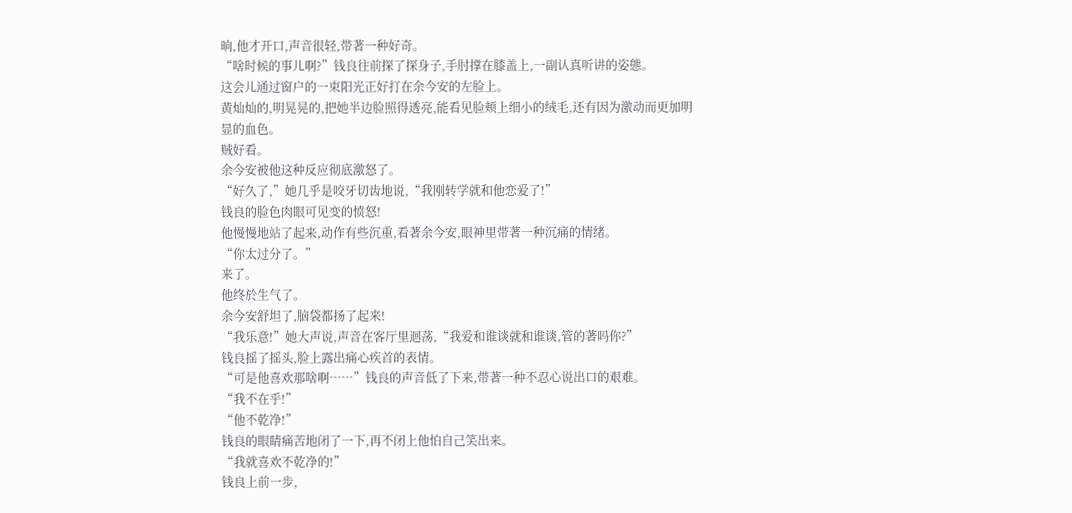晌,他才开口,声音很轻,带著一种好奇。
“啥时候的事儿啊?”钱良往前探了探身子,手肘撑在膝盖上,一副认真听讲的姿態。
这会儿通过窗户的一束阳光正好打在余今安的左脸上。
黄灿灿的,明晃晃的,把她半边脸照得透亮,能看见脸颊上细小的绒毛,还有因为激动而更加明显的血色。
贼好看。
余今安被他这种反应彻底激怒了。
“好久了,”她几乎是咬牙切齿地说,“我刚转学就和他恋爱了!”
钱良的脸色肉眼可见变的愤怒!
他慢慢地站了起来,动作有些沉重,看著余今安,眼神里带著一种沉痛的情绪。
“你太过分了。”
来了。
他终於生气了。
余今安舒坦了,脑袋都扬了起来!
“我乐意!”她大声说,声音在客厅里迴荡,“我爱和谁谈就和谁谈,管的著吗你?”
钱良摇了摇头,脸上露出痛心疾首的表情。
“可是他喜欢那啥啊……”钱良的声音低了下来,带著一种不忍心说出口的艰难。
“我不在乎!”
“他不乾净!”
钱良的眼睛痛苦地闭了一下,再不闭上他怕自己笑出来。
“我就喜欢不乾净的!”
钱良上前一步,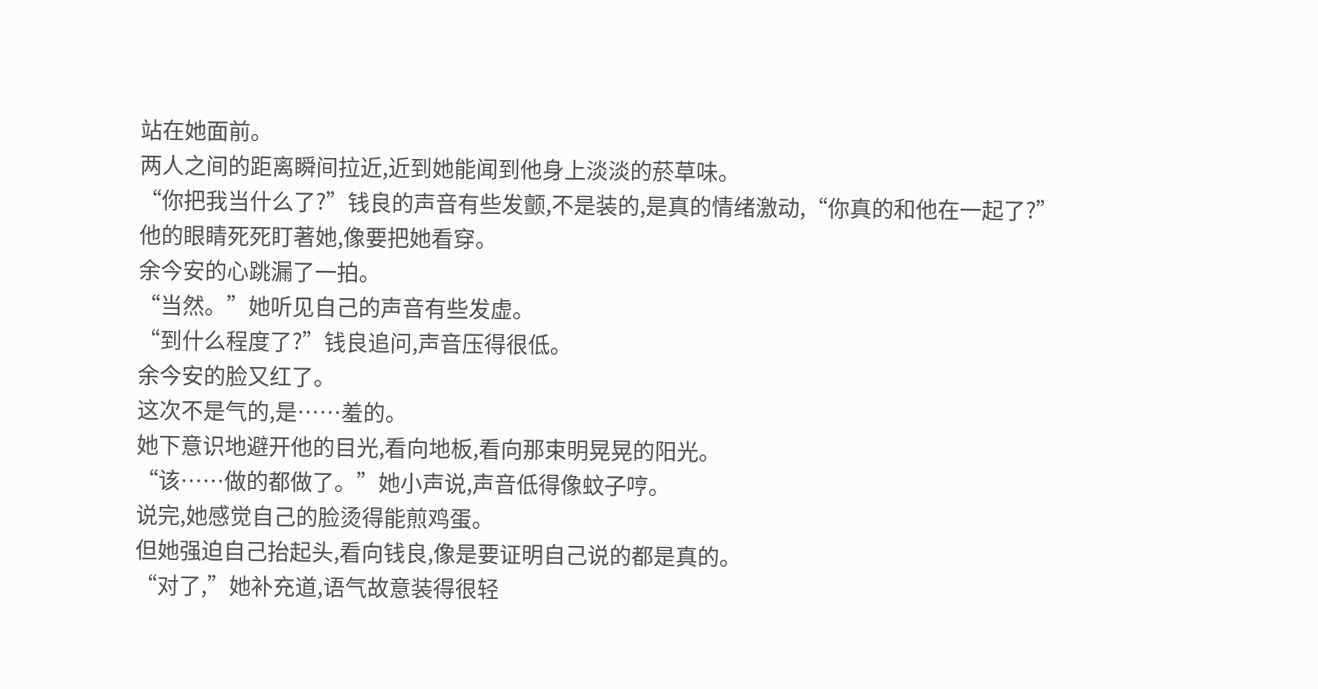站在她面前。
两人之间的距离瞬间拉近,近到她能闻到他身上淡淡的菸草味。
“你把我当什么了?”钱良的声音有些发颤,不是装的,是真的情绪激动,“你真的和他在一起了?”
他的眼睛死死盯著她,像要把她看穿。
余今安的心跳漏了一拍。
“当然。”她听见自己的声音有些发虚。
“到什么程度了?”钱良追问,声音压得很低。
余今安的脸又红了。
这次不是气的,是……羞的。
她下意识地避开他的目光,看向地板,看向那束明晃晃的阳光。
“该……做的都做了。”她小声说,声音低得像蚊子哼。
说完,她感觉自己的脸烫得能煎鸡蛋。
但她强迫自己抬起头,看向钱良,像是要证明自己说的都是真的。
“对了,”她补充道,语气故意装得很轻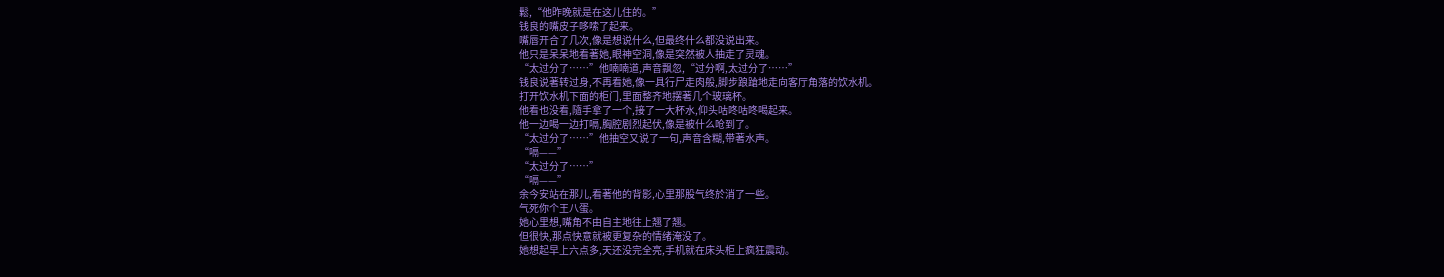鬆,“他昨晚就是在这儿住的。”
钱良的嘴皮子哆嗦了起来。
嘴唇开合了几次,像是想说什么,但最终什么都没说出来。
他只是呆呆地看著她,眼神空洞,像是突然被人抽走了灵魂。
“太过分了……”他喃喃道,声音飘忽,“过分啊,太过分了……”
钱良说著转过身,不再看她,像一具行尸走肉般,脚步踉蹌地走向客厅角落的饮水机。
打开饮水机下面的柜门,里面整齐地摆著几个玻璃杯。
他看也没看,隨手拿了一个,接了一大杯水,仰头咕咚咕咚喝起来。
他一边喝一边打嗝,胸腔剧烈起伏,像是被什么呛到了。
“太过分了……”他抽空又说了一句,声音含糊,带著水声。
“嗝——”
“太过分了……”
“嗝——”
余今安站在那儿,看著他的背影,心里那股气终於消了一些。
气死你个王八蛋。
她心里想,嘴角不由自主地往上翘了翘。
但很快,那点快意就被更复杂的情绪淹没了。
她想起早上六点多,天还没完全亮,手机就在床头柜上疯狂震动。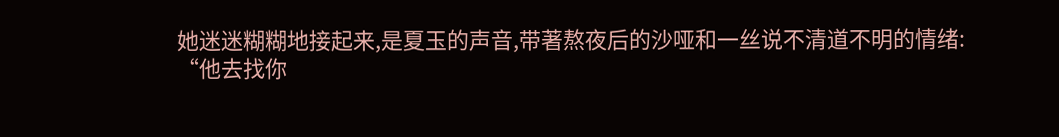她迷迷糊糊地接起来,是夏玉的声音,带著熬夜后的沙哑和一丝说不清道不明的情绪:
“他去找你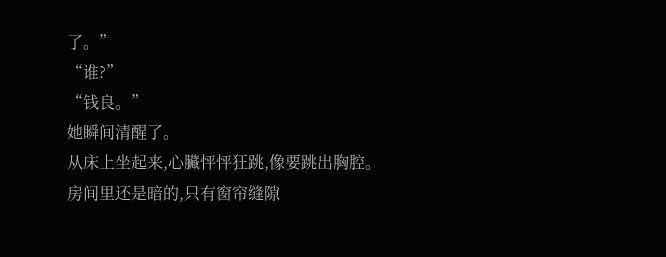了。”
“谁?”
“钱良。”
她瞬间清醒了。
从床上坐起来,心臟怦怦狂跳,像要跳出胸腔。
房间里还是暗的,只有窗帘缝隙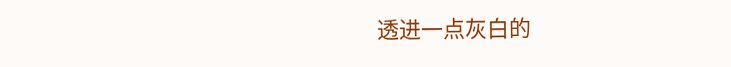透进一点灰白的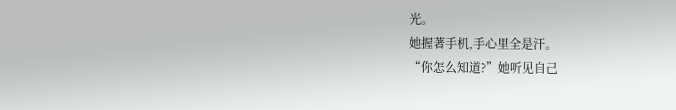光。
她握著手机,手心里全是汗。
“你怎么知道?”她听见自己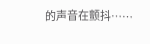的声音在颤抖……